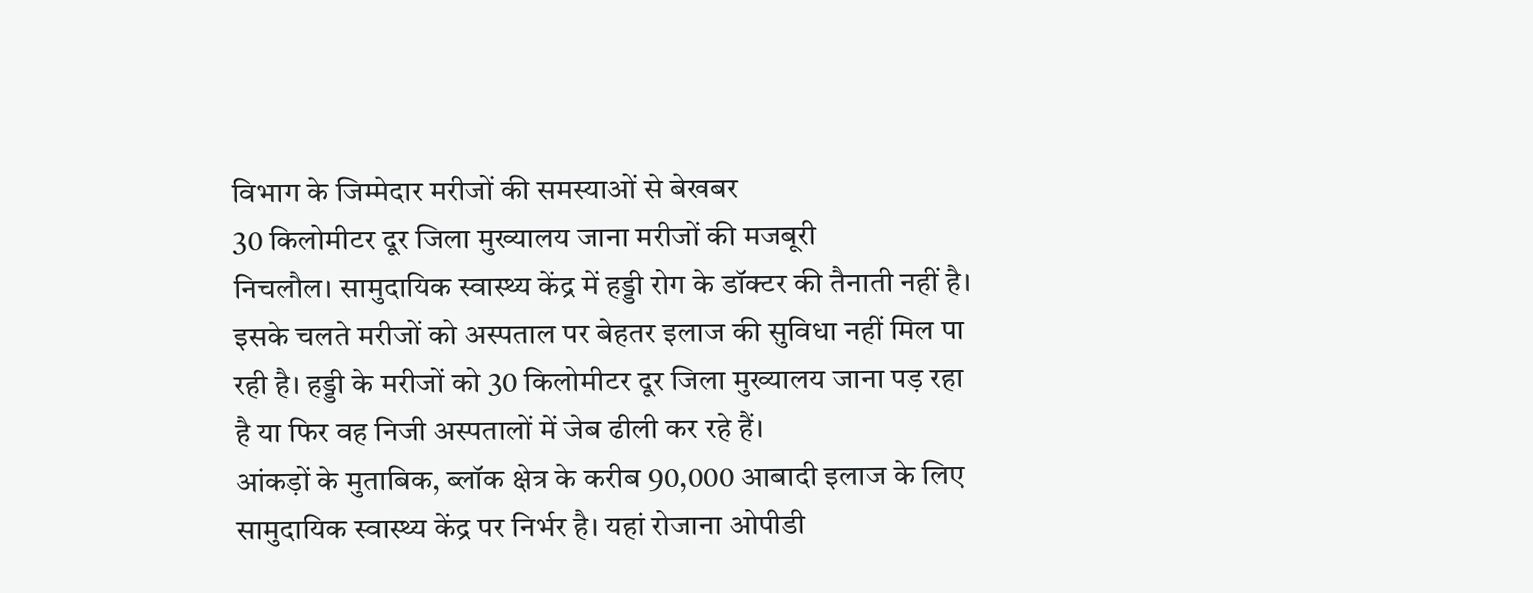विभाग के जिम्मेदार मरीजों की समस्याओं से बेखबर
30 किलोमीटर दूर जिला मुख्यालय जाना मरीजों की मजबूरी
निचलौल। सामुदायिक स्वास्थ्य केंद्र में हड्डी रोग के डॉक्टर की तैनाती नहीं है। इसके चलते मरीजों को अस्पताल पर बेहतर इलाज की सुविधा नहीं मिल पा रही है। हड्डी के मरीजों को 30 किलोमीटर दूर जिला मुख्यालय जाना पड़ रहा है या फिर वह निजी अस्पतालों में जेब ढीली कर रहे हैं।
आंकड़ों के मुताबिक, ब्लॉक क्षेत्र के करीब 90,000 आबादी इलाज के लिए सामुदायिक स्वास्थ्य केंद्र पर निर्भर है। यहां रोजाना ओपीडी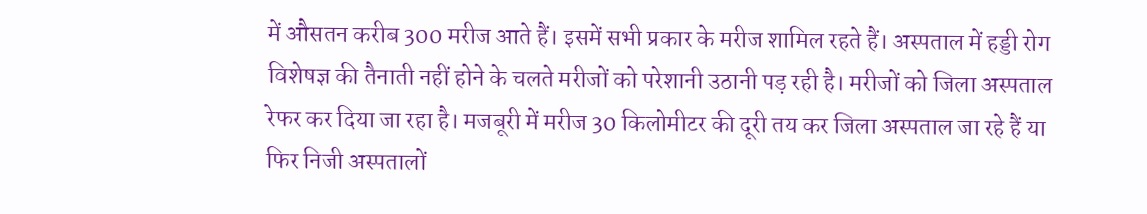में औसतन करीब 300 मरीज आते हैं। इसमें सभी प्रकार के मरीज शामिल रहते हैं। अस्पताल में हड्डी रोग विशेषज्ञ की तैनाती नहीं होने के चलते मरीजों को परेशानी उठानी पड़ रही है। मरीजों को जिला अस्पताल रेफर कर दिया जा रहा है। मजबूरी में मरीज 30 किलोमीटर की दूरी तय कर जिला अस्पताल जा रहे हैं या फिर निजी अस्पतालों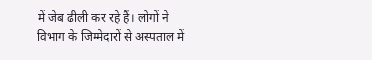में जेब ढीली कर रहे हैं। लोगों ने विभाग के जिम्मेदारों से अस्पताल में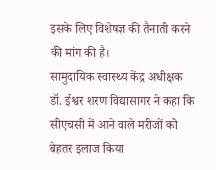इसके लिए विशेषज्ञ की तैनाती करने की मांग की है।
सामुदायिक स्वास्थ्य केंद्र अधीक्षक डॉ. ईश्वर शरण विद्यासागर ने कहा कि सीएचसी में आने वाले मरीजों को बेहतर इलाज किया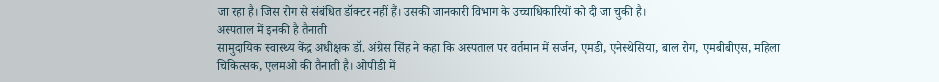जा रहा है। जिस रोग से संबंधित डॉक्टर नहीं हैं। उसकी जानकारी विभाग के उच्चाधिकारियों को दी जा चुकी है।
अस्पताल में इनकी है तैनाती
सामुदायिक स्वास्थ्य केंद्र अधीक्षक डॉ. अंग्रेस सिंह ने कहा कि अस्पताल पर वर्तमान में सर्जन, एमडी, एनेस्थेसिया, बाल रोग, एमबीबीएस, महिला चिकित्सक, एलमओ की तैनाती है। ओपीडी में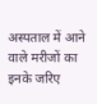अस्पताल में आने वाले मरीजों का इनके जरिए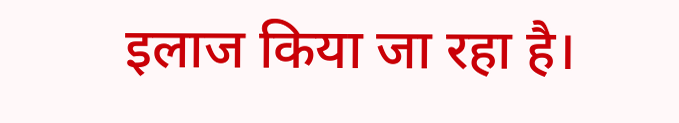इलाज किया जा रहा है।